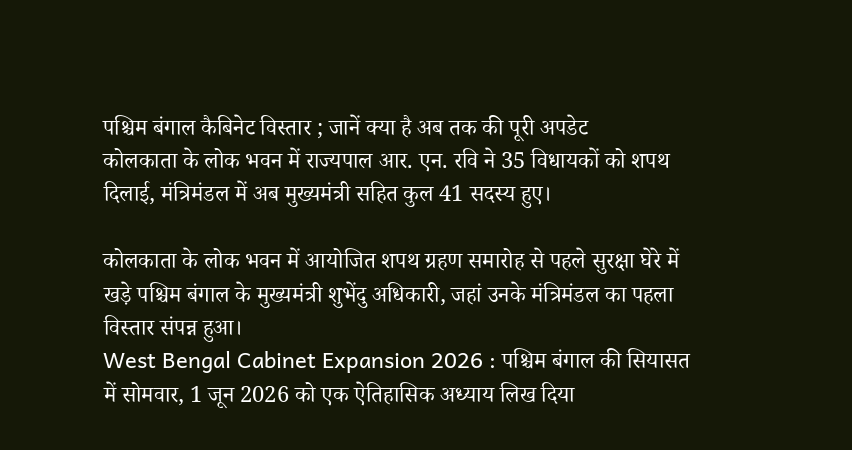पश्चिम बंगाल कैबिनेट विस्तार ; जानें क्या है अब तक की पूरी अपडेट
कोलकाता के लोक भवन में राज्यपाल आर. एन. रवि ने 35 विधायकों को शपथ दिलाई, मंत्रिमंडल में अब मुख्यमंत्री सहित कुल 41 सदस्य हुए।

कोलकाता के लोक भवन में आयोजित शपथ ग्रहण समारोह से पहले सुरक्षा घेरे में खड़े पश्चिम बंगाल के मुख्यमंत्री शुभेंदु अधिकारी, जहां उनके मंत्रिमंडल का पहला विस्तार संपन्न हुआ।
West Bengal Cabinet Expansion 2026 : पश्चिम बंगाल की सियासत में सोमवार, 1 जून 2026 को एक ऐतिहासिक अध्याय लिख दिया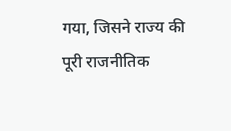गया, जिसने राज्य की पूरी राजनीतिक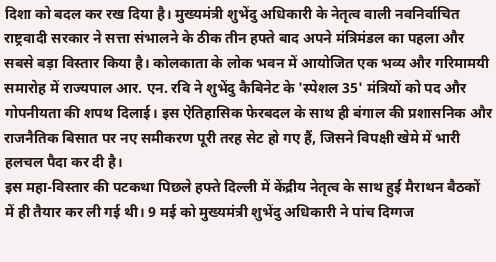दिशा को बदल कर रख दिया है। मुख्यमंत्री शुभेंदु अधिकारी के नेतृत्व वाली नवनिर्वाचित राष्ट्रवादी सरकार ने सत्ता संभालने के ठीक तीन हफ्ते बाद अपने मंत्रिमंडल का पहला और सबसे बड़ा विस्तार किया है। कोलकाता के लोक भवन में आयोजित एक भव्य और गरिमामयी समारोह में राज्यपाल आर. एन. रवि ने शुभेंदु कैबिनेट के 'स्पेशल 35' मंत्रियों को पद और गोपनीयता की शपथ दिलाई। इस ऐतिहासिक फेरबदल के साथ ही बंगाल की प्रशासनिक और राजनैतिक बिसात पर नए समीकरण पूरी तरह सेट हो गए हैं, जिसने विपक्षी खेमे में भारी हलचल पैदा कर दी है।
इस महा-विस्तार की पटकथा पिछले हफ्ते दिल्ली में केंद्रीय नेतृत्व के साथ हुई मैराथन बैठकों में ही तैयार कर ली गई थी। 9 मई को मुख्यमंत्री शुभेंदु अधिकारी ने पांच दिग्गज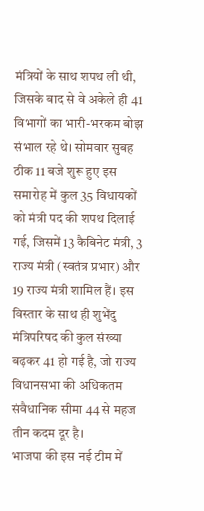मंत्रियों के साथ शपथ ली थी, जिसके बाद से वे अकेले ही 41 विभागों का भारी-भरकम बोझ संभाल रहे थे। सोमवार सुबह ठीक 11 बजे शुरू हुए इस समारोह में कुल 35 विधायकों को मंत्री पद की शपथ दिलाई गई, जिसमें 13 कैबिनेट मंत्री, 3 राज्य मंत्री (स्वतंत्र प्रभार) और 19 राज्य मंत्री शामिल हैं। इस विस्तार के साथ ही शुभेंदु मंत्रिपरिषद की कुल संख्या बढ़कर 41 हो गई है, जो राज्य विधानसभा की अधिकतम संवैधानिक सीमा 44 से महज तीन कदम दूर है।
भाजपा की इस नई टीम में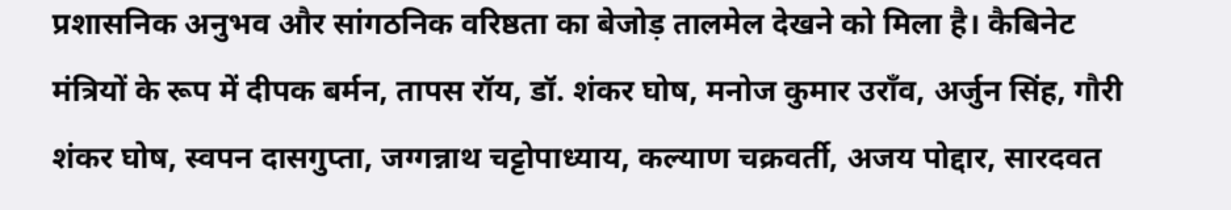प्रशासनिक अनुभव और सांगठनिक वरिष्ठता का बेजोड़ तालमेल देखने को मिला है। कैबिनेट मंत्रियों के रूप में दीपक बर्मन, तापस रॉय, डॉ. शंकर घोष, मनोज कुमार उराँव, अर्जुन सिंह, गौरी शंकर घोष, स्वपन दासगुप्ता, जग्गन्नाथ चट्टोपाध्याय, कल्याण चक्रवर्ती, अजय पोद्दार, सारदवत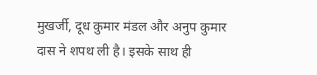मुखर्जी, दूध कुमार मंडल और अनुप कुमार दास ने शपथ ली है। इसके साथ ही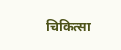चिकित्सा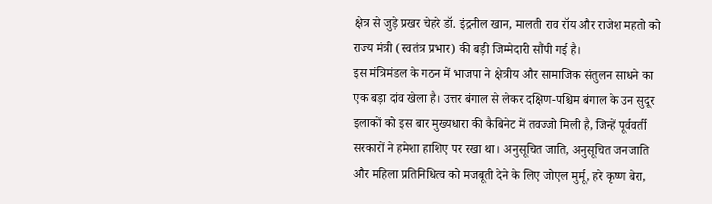क्षेत्र से जुड़े प्रखर चेहरे डॉ. इंद्रनील खान, मालती राव रॉय और राजेश महतो को राज्य मंत्री (स्वतंत्र प्रभार) की बड़ी जिम्मेदारी सौंपी गई है।
इस मंत्रिमंडल के गठन में भाजपा ने क्षेत्रीय और सामाजिक संतुलन साधने का एक बड़ा दांव खेला है। उत्तर बंगाल से लेकर दक्षिण-पश्चिम बंगाल के उन सुदूर इलाकों को इस बार मुख्यधारा की कैबिनेट में तवज्जो मिली है, जिन्हें पूर्ववर्ती सरकारों ने हमेशा हाशिए पर रखा था। अनुसूचित जाति, अनुसूचित जनजाति और महिला प्रतिनिधित्व को मजबूती देने के लिए जोएल मुर्मू, हरे कृष्ण बेरा,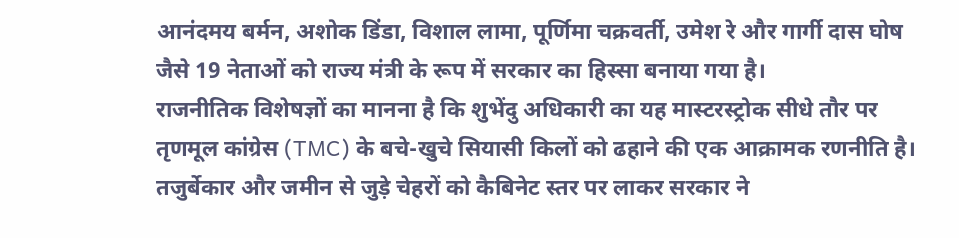आनंदमय बर्मन, अशोक डिंडा, विशाल लामा, पूर्णिमा चक्रवर्ती, उमेश रे और गार्गी दास घोष जैसे 19 नेताओं को राज्य मंत्री के रूप में सरकार का हिस्सा बनाया गया है।
राजनीतिक विशेषज्ञों का मानना है कि शुभेंदु अधिकारी का यह मास्टरस्ट्रोक सीधे तौर पर तृणमूल कांग्रेस (TMC) के बचे-खुचे सियासी किलों को ढहाने की एक आक्रामक रणनीति है। तजुर्बेकार और जमीन से जुड़े चेहरों को कैबिनेट स्तर पर लाकर सरकार ने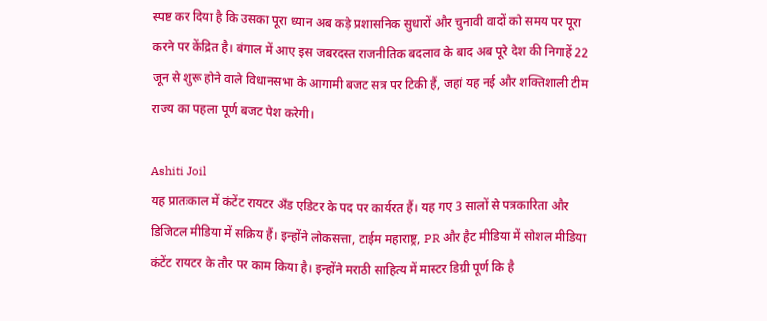स्पष्ट कर दिया है कि उसका पूरा ध्यान अब कड़े प्रशासनिक सुधारों और चुनावी वादों को समय पर पूरा करने पर केंद्रित है। बंगाल में आए इस जबरदस्त राजनीतिक बदलाव के बाद अब पूरे देश की निगाहें 22 जून से शुरू होने वाले विधानसभा के आगामी बजट सत्र पर टिकी हैं, जहां यह नई और शक्तिशाली टीम राज्य का पहला पूर्ण बजट पेश करेगी।

Ashiti Joil
यह प्रातःकाल में कंटेंट रायटर अँड एडिटर के पद पर कार्यरत हैं। यह गए 3 सालों से पत्रकारिता और डिजिटल मीडिया में सक्रिय हैं। इन्होंने लोकसत्ता, टाईम महाराष्ट्र, PR और हैट मीडिया में सोशल मीडिया कंटेंट रायटर के तौर पर काम किया है। इन्होंने मराठी साहित्य में मास्टर डिग्री पूर्ण कि है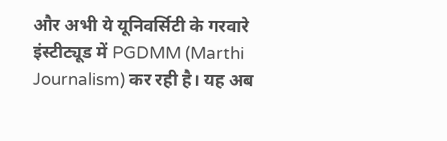और अभी ये यूनिवर्सिटी के गरवारे इंस्टीट्यूड में PGDMM (Marthi Journalism) कर रही है। यह अब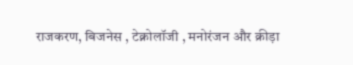राजकरण, बिजनेस , टेक्नोलॉजी , मनोरंजन और क्रीड़ा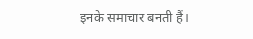इनके समाचार बनती हैं।